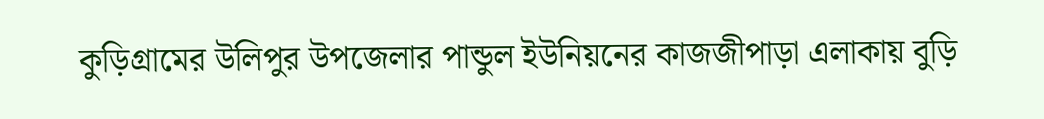কুড়িগ্রামের উলিপুর উপজেলার পান্ডুল ইউনিয়নের কাজজীপাড়া এলাকায় বুড়ি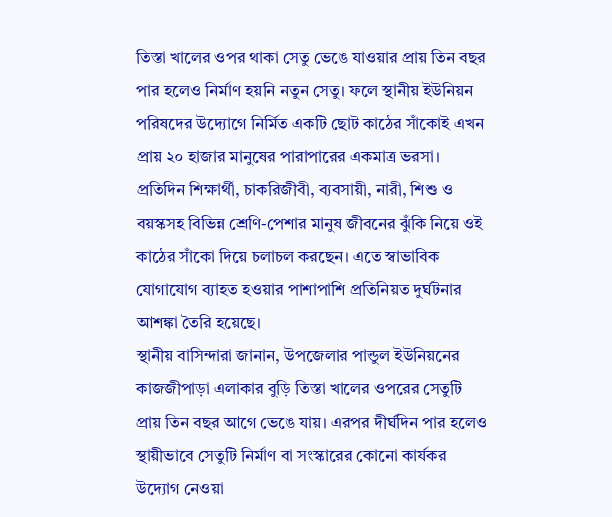তিস্তা খালের ওপর থাকা সেতু ভেঙে যাওয়ার প্রায় তিন বছর পার হলেও নির্মাণ হয়নি নতুন সেতু। ফলে স্থানীয় ইউনিয়ন পরিষদের উদ্যোগে নির্মিত একটি ছোট কাঠের সাঁকোই এখন প্রায় ২০ হাজার মানুষের পারাপারের একমাত্র ভরসা।
প্রতিদিন শিক্ষার্থী, চাকরিজীবী, ব্যবসায়ী, নারী, শিশু ও বয়স্কসহ বিভিন্ন শ্রেণি-পেশার মানুষ জীবনের ঝুঁকি নিয়ে ওই কাঠের সাঁকো দিয়ে চলাচল করছেন। এতে স্বাভাবিক যোগাযোগ ব্যাহত হওয়ার পাশাপাশি প্রতিনিয়ত দুর্ঘটনার আশঙ্কা তৈরি হয়েছে।
স্থানীয় বাসিন্দারা জানান, উপজেলার পান্ডুল ইউনিয়নের কাজজীপাড়া এলাকার বুড়ি তিস্তা খালের ওপরের সেতুটি প্রায় তিন বছর আগে ভেঙে যায়। এরপর দীর্ঘদিন পার হলেও স্থায়ীভাবে সেতুটি নির্মাণ বা সংস্কারের কোনো কার্যকর উদ্যোগ নেওয়া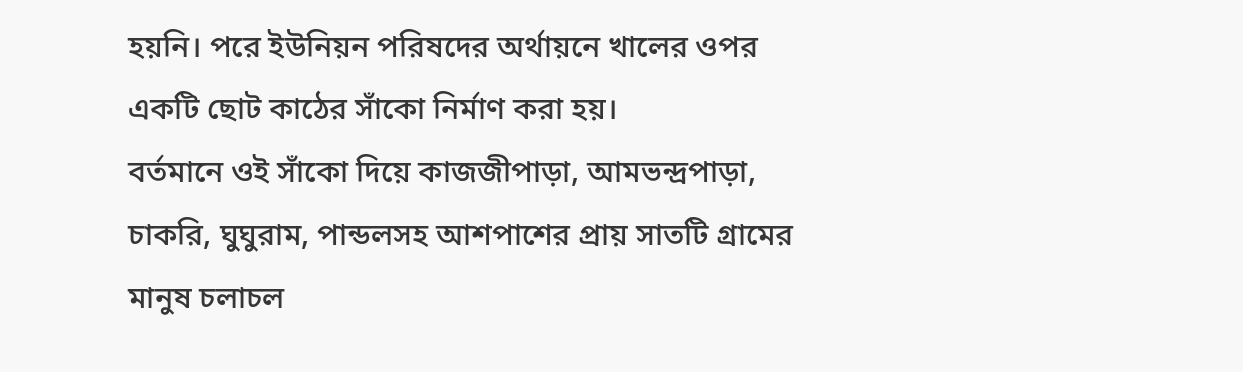হয়নি। পরে ইউনিয়ন পরিষদের অর্থায়নে খালের ওপর একটি ছোট কাঠের সাঁকো নির্মাণ করা হয়।
বর্তমানে ওই সাঁকো দিয়ে কাজজীপাড়া, আমভন্দ্রপাড়া, চাকরি, ঘুঘুরাম, পান্ডলসহ আশপাশের প্রায় সাতটি গ্রামের মানুষ চলাচল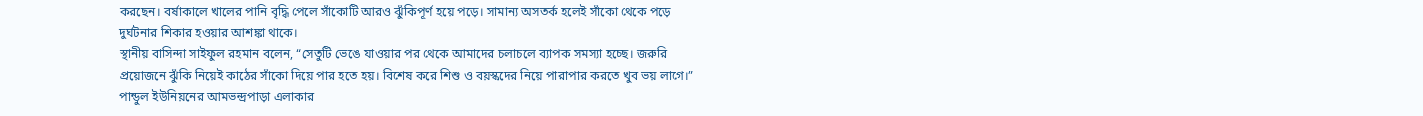করছেন। বর্ষাকালে খালের পানি বৃদ্ধি পেলে সাঁকোটি আরও ঝুঁকিপূর্ণ হয়ে পড়ে। সামান্য অসতর্ক হলেই সাঁকো থেকে পড়ে দুর্ঘটনার শিকার হওয়ার আশঙ্কা থাকে।
স্থানীয় বাসিন্দা সাইফুল রহমান বলেন, “সেতুটি ভেঙে যাওয়ার পর থেকে আমাদের চলাচলে ব্যাপক সমস্যা হচ্ছে। জরুরি প্রয়োজনে ঝুঁকি নিয়েই কাঠের সাঁকো দিয়ে পার হতে হয়। বিশেষ করে শিশু ও বয়স্কদের নিয়ে পারাপার করতে খুব ভয় লাগে।”
পান্ডুল ইউনিয়নের আমভন্দ্রপাড়া এলাকার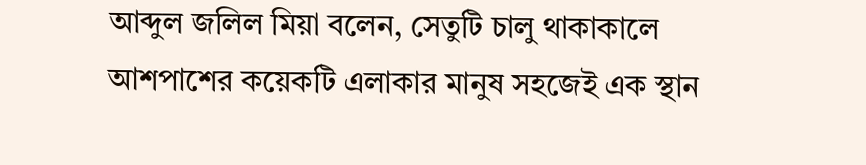আব্দুল জলিল মিয়া বলেন, সেতুটি চালু থাকাকালে আশপাশের কয়েকটি এলাকার মানুষ সহজেই এক স্থান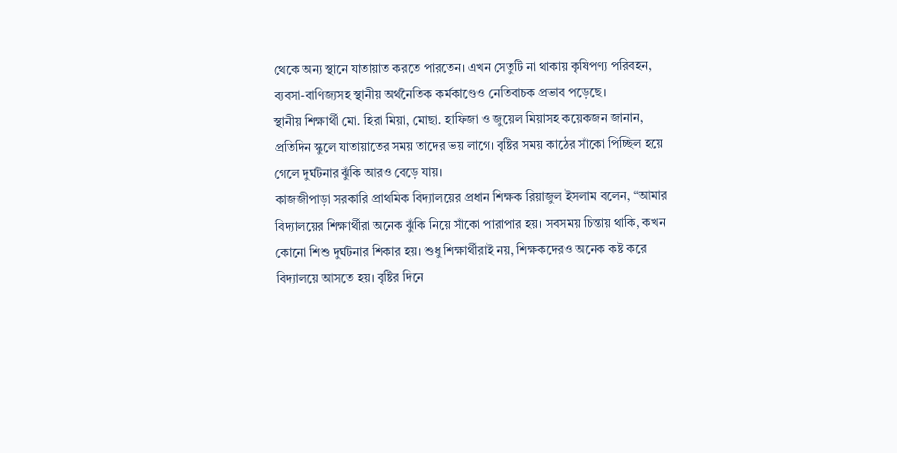থেকে অন্য স্থানে যাতায়াত করতে পারতেন। এখন সেতুটি না থাকায় কৃষিপণ্য পরিবহন, ব্যবসা-বাণিজ্যসহ স্থানীয় অর্থনৈতিক কর্মকাণ্ডেও নেতিবাচক প্রভাব পড়েছে।
স্থানীয় শিক্ষার্থী মো. হিরা মিয়া, মোছা. হাফিজা ও জুয়েল মিয়াসহ কয়েকজন জানান, প্রতিদিন স্কুলে যাতায়াতের সময় তাদের ভয় লাগে। বৃষ্টির সময় কাঠের সাঁকো পিচ্ছিল হয়ে গেলে দুর্ঘটনার ঝুঁকি আরও বেড়ে যায়।
কাজজীপাড়া সরকারি প্রাথমিক বিদ্যালয়ের প্রধান শিক্ষক রিয়াজুল ইসলাম বলেন, “আমার বিদ্যালয়ের শিক্ষার্থীরা অনেক ঝুঁকি নিয়ে সাঁকো পারাপার হয়। সবসময় চিন্তায় থাকি, কখন কোনো শিশু দুর্ঘটনার শিকার হয়। শুধু শিক্ষার্থীরাই নয়, শিক্ষকদেরও অনেক কষ্ট করে বিদ্যালয়ে আসতে হয়। বৃষ্টির দিনে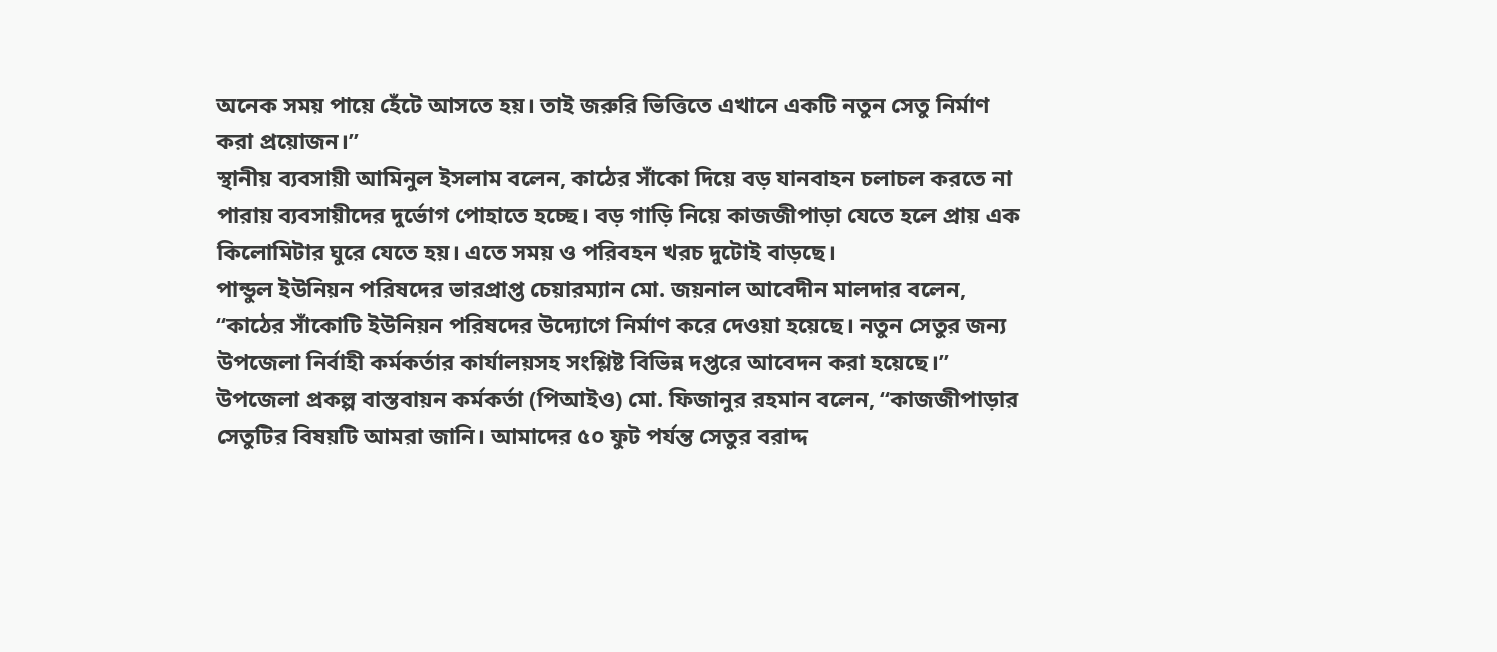অনেক সময় পায়ে হেঁটে আসতে হয়। তাই জরুরি ভিত্তিতে এখানে একটি নতুন সেতু নির্মাণ করা প্রয়োজন।”
স্থানীয় ব্যবসায়ী আমিনুল ইসলাম বলেন, কাঠের সাঁকো দিয়ে বড় যানবাহন চলাচল করতে না পারায় ব্যবসায়ীদের দুর্ভোগ পোহাতে হচ্ছে। বড় গাড়ি নিয়ে কাজজীপাড়া যেতে হলে প্রায় এক কিলোমিটার ঘুরে যেতে হয়। এতে সময় ও পরিবহন খরচ দুটোই বাড়ছে।
পান্ডুল ইউনিয়ন পরিষদের ভারপ্রাপ্ত চেয়ারম্যান মো. জয়নাল আবেদীন মালদার বলেন, “কাঠের সাঁকোটি ইউনিয়ন পরিষদের উদ্যোগে নির্মাণ করে দেওয়া হয়েছে। নতুন সেতুর জন্য উপজেলা নির্বাহী কর্মকর্তার কার্যালয়সহ সংশ্লিষ্ট বিভিন্ন দপ্তরে আবেদন করা হয়েছে।”
উপজেলা প্রকল্প বাস্তবায়ন কর্মকর্তা (পিআইও) মো. ফিজানুর রহমান বলেন, “কাজজীপাড়ার সেতুটির বিষয়টি আমরা জানি। আমাদের ৫০ ফুট পর্যন্ত সেতুর বরাদ্দ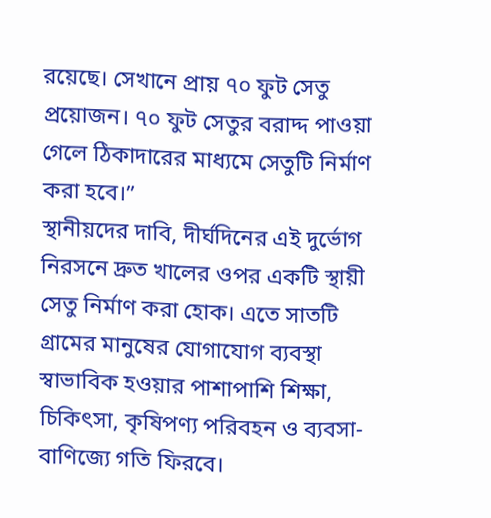রয়েছে। সেখানে প্রায় ৭০ ফুট সেতু প্রয়োজন। ৭০ ফুট সেতুর বরাদ্দ পাওয়া গেলে ঠিকাদারের মাধ্যমে সেতুটি নির্মাণ করা হবে।”
স্থানীয়দের দাবি, দীর্ঘদিনের এই দুর্ভোগ নিরসনে দ্রুত খালের ওপর একটি স্থায়ী সেতু নির্মাণ করা হোক। এতে সাতটি গ্রামের মানুষের যোগাযোগ ব্যবস্থা স্বাভাবিক হওয়ার পাশাপাশি শিক্ষা, চিকিৎসা, কৃষিপণ্য পরিবহন ও ব্যবসা-বাণিজ্যে গতি ফিরবে।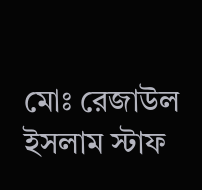মোঃ রেজাউল ইসলাম স্টাফ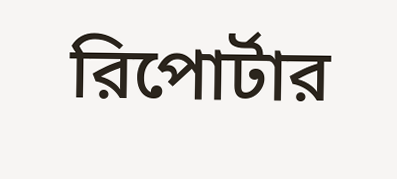রিপোর্টার